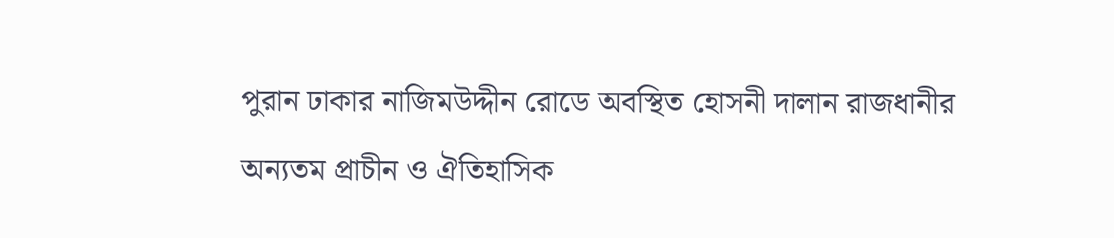পুরান ঢাকার নাজিমউদ্দীন রোডে অবস্থিত হোসনী দালান রাজধানীর অন্যতম প্রাচীন ও ঐতিহাসিক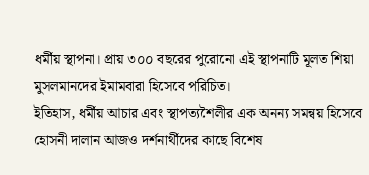ধর্মীয় স্থাপনা। প্রায় ৩০০ বছরের পুরোনো এই স্থাপনাটি মূলত শিয়া মুসলমানদের ইমামবারা হিসেবে পরিচিত।
ইতিহাস, ধর্মীয় আচার এবং স্থাপত্যশৈলীর এক অনন্য সমন্বয় হিসেবে হোসনী দালান আজও দর্শনার্থীদের কাছে বিশেষ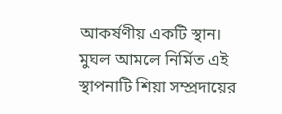আকর্ষণীয় একটি স্থান।
মুঘল আমলে নির্মিত এই স্থাপনাটি শিয়া সম্প্রদায়ের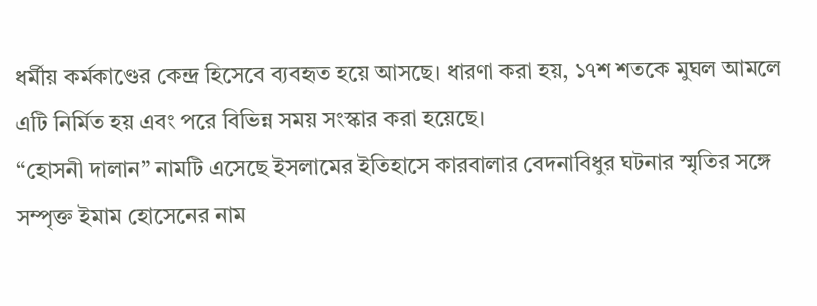ধর্মীয় কর্মকাণ্ডের কেন্দ্র হিসেবে ব্যবহৃত হয়ে আসছে। ধারণা করা হয়, ১৭শ শতকে মুঘল আমলে এটি নির্মিত হয় এবং পরে বিভিন্ন সময় সংস্কার করা হয়েছে।
“হোসনী দালান” নামটি এসেছে ইসলামের ইতিহাসে কারবালার বেদনাবিধুর ঘটনার স্মৃতির সঙ্গে সম্পৃক্ত ইমাম হোসেনের নাম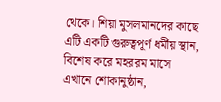থেকে। শিয়া মুসলমানদের কাছে এটি একটি গুরুত্বপূর্ণ ধর্মীয় স্থান, বিশেষ করে মহররম মাসে এখানে শোকানুষ্ঠান,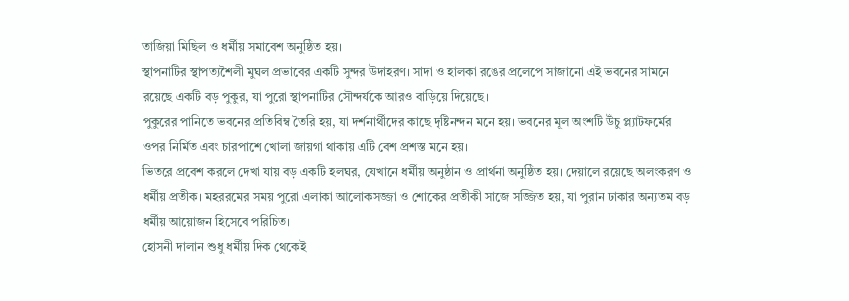তাজিয়া মিছিল ও ধর্মীয় সমাবেশ অনুষ্ঠিত হয়।
স্থাপনাটির স্থাপত্যশৈলী মুঘল প্রভাবের একটি সুন্দর উদাহরণ। সাদা ও হালকা রঙের প্রলেপে সাজানো এই ভবনের সামনে রয়েছে একটি বড় পুকুর, যা পুরো স্থাপনাটির সৌন্দর্যকে আরও বাড়িয়ে দিয়েছে।
পুকুরের পানিতে ভবনের প্রতিবিম্ব তৈরি হয়, যা দর্শনার্থীদের কাছে দৃষ্টিনন্দন মনে হয়। ভবনের মূল অংশটি উঁচু প্ল্যাটফর্মের ওপর নির্মিত এবং চারপাশে খোলা জায়গা থাকায় এটি বেশ প্রশস্ত মনে হয়।
ভিতরে প্রবেশ করলে দেখা যায় বড় একটি হলঘর, যেখানে ধর্মীয় অনুষ্ঠান ও প্রার্থনা অনুষ্ঠিত হয়। দেয়ালে রয়েছে অলংকরণ ও ধর্মীয় প্রতীক। মহররমের সময় পুরো এলাকা আলোকসজ্জা ও শোকের প্রতীকী সাজে সজ্জিত হয়, যা পুরান ঢাকার অন্যতম বড় ধর্মীয় আয়োজন হিসেবে পরিচিত।
হোসনী দালান শুধু ধর্মীয় দিক থেকেই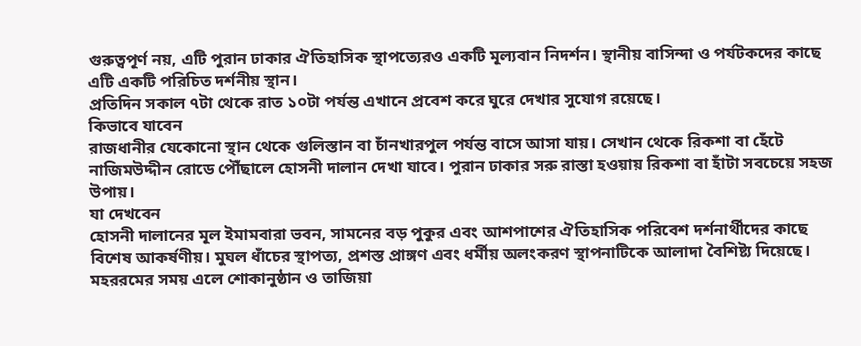গুরুত্বপূর্ণ নয়, এটি পুরান ঢাকার ঐতিহাসিক স্থাপত্যেরও একটি মূল্যবান নিদর্শন। স্থানীয় বাসিন্দা ও পর্যটকদের কাছে এটি একটি পরিচিত দর্শনীয় স্থান।
প্রতিদিন সকাল ৭টা থেকে রাত ১০টা পর্যন্ত এখানে প্রবেশ করে ঘুরে দেখার সুযোগ রয়েছে।
কিভাবে যাবেন
রাজধানীর যেকোনো স্থান থেকে গুলিস্তান বা চাঁনখারপুল পর্যন্ত বাসে আসা যায়। সেখান থেকে রিকশা বা হেঁটে নাজিমউদ্দীন রোডে পৌঁছালে হোসনী দালান দেখা যাবে। পুরান ঢাকার সরু রাস্তা হওয়ায় রিকশা বা হাঁটা সবচেয়ে সহজ উপায়।
যা দেখবেন
হোসনী দালানের মূল ইমামবারা ভবন, সামনের বড় পুকুর এবং আশপাশের ঐতিহাসিক পরিবেশ দর্শনার্থীদের কাছে বিশেষ আকর্ষণীয়। মুঘল ধাঁচের স্থাপত্য, প্রশস্ত প্রাঙ্গণ এবং ধর্মীয় অলংকরণ স্থাপনাটিকে আলাদা বৈশিষ্ট্য দিয়েছে। মহররমের সময় এলে শোকানুষ্ঠান ও তাজিয়া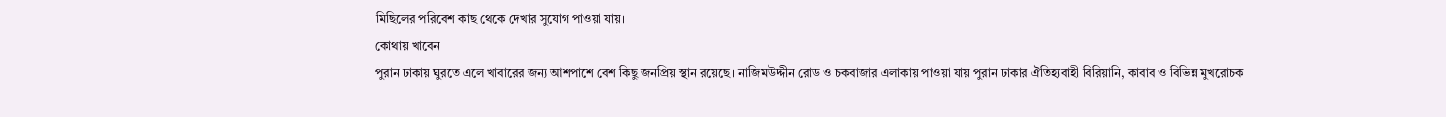মিছিলের পরিবেশ কাছ থেকে দেখার সুযোগ পাওয়া যায়।
কোথায় খাবেন
পুরান ঢাকায় ঘুরতে এলে খাবারের জন্য আশপাশে বেশ কিছু জনপ্রিয় স্থান রয়েছে। নাজিমউদ্দীন রোড ও চকবাজার এলাকায় পাওয়া যায় পুরান ঢাকার ঐতিহ্যবাহী বিরিয়ানি, কাবাব ও বিভিন্ন মুখরোচক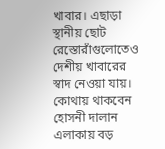খাবার। এছাড়া স্থানীয় ছোট রেস্তোরাঁগুলোতেও দেশীয় খাবারের স্বাদ নেওয়া যায়।
কোথায় থাকবেন
হোসনী দালান এলাকায় বড়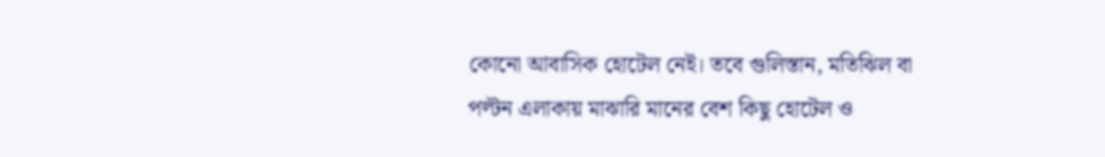কোনো আবাসিক হোটেল নেই। তবে গুলিস্তান, মতিঝিল বা পল্টন এলাকায় মাঝারি মানের বেশ কিছু হোটেল ও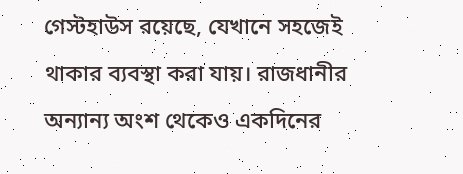গেস্টহাউস রয়েছে, যেখানে সহজেই থাকার ব্যবস্থা করা যায়। রাজধানীর অন্যান্য অংশ থেকেও একদিনের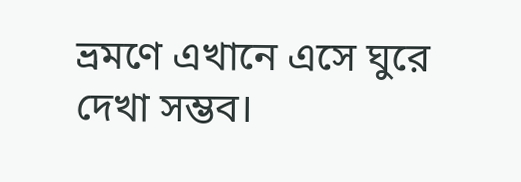ভ্রমণে এখানে এসে ঘুরে দেখা সম্ভব।